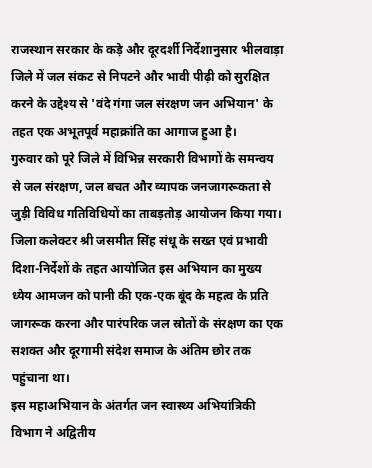राजस्थान सरकार के कड़े और दूरदर्शी निर्देशानुसार भीलवाड़ा जिले में जल संकट से निपटने और भावी पीढ़ी को सुरक्षित करने के उद्देश्य से 'वंदे गंगा जल संरक्षण जन अभियान' के तहत एक अभूतपूर्व महाक्रांति का आगाज हुआ है।
गुरुवार को पूरे जिले में विभिन्न सरकारी विभागों के समन्वय से जल संरक्षण, जल बचत और व्यापक जनजागरूकता से जुड़ी विविध गतिविधियों का ताबड़तोड़ आयोजन किया गया। जिला कलेक्टर श्री जसमीत सिंह संधू के सख्त एवं प्रभावी दिशा-निर्देशों के तहत आयोजित इस अभियान का मुख्य ध्येय आमजन को पानी की एक-एक बूंद के महत्व के प्रति जागरूक करना और पारंपरिक जल स्रोतों के संरक्षण का एक सशक्त और दूरगामी संदेश समाज के अंतिम छोर तक पहुंचाना था।
इस महाअभियान के अंतर्गत जन स्वास्थ्य अभियांत्रिकी विभाग ने अद्वितीय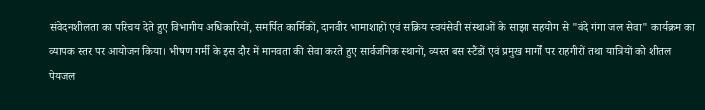संवेदनशीलता का परिचय देते हुए विभागीय अधिकारियों, समर्पित कार्मिकों, दानवीर भामाशाहों एवं सक्रिय स्वयंसेवी संस्थाओं के साझा सहयोग से "वंदे गंगा जल सेवा" कार्यक्रम का व्यापक स्तर पर आयोजन किया। भीषण गर्मी के इस दौर में मानवता की सेवा करते हुए सार्वजनिक स्थानों, व्यस्त बस स्टैंडों एवं प्रमुख मार्गों पर राहगीरों तथा यात्रियों को शीतल पेयजल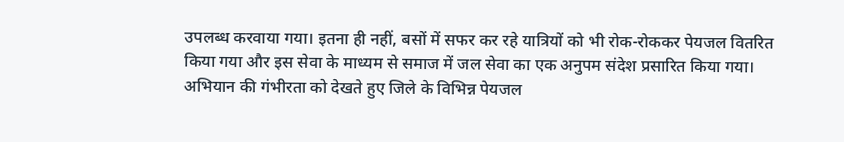उपलब्ध करवाया गया। इतना ही नहीं, बसों में सफर कर रहे यात्रियों को भी रोक-रोककर पेयजल वितरित किया गया और इस सेवा के माध्यम से समाज में जल सेवा का एक अनुपम संदेश प्रसारित किया गया।
अभियान की गंभीरता को देखते हुए जिले के विभिन्न पेयजल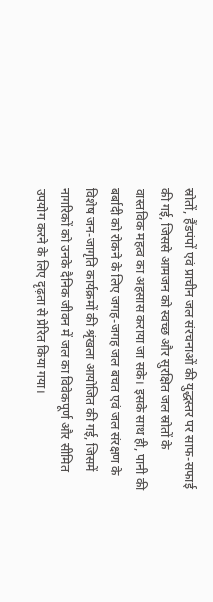स्रोतों, हैंडपंपों एवं प्राचीन जल संरचनाओं की युद्धस्तर पर साफ-सफाई की गई, जिससे आमजन को स्वच्छ और सुरक्षित जल स्रोतों के वास्तविक महत्व का अहसास कराया जा सके। इसके साथ ही, पानी की बर्बादी को रोकने के लिए जगह-जगह जल बचत एवं जल संरक्षण के विशेष जन-जागृति कार्यक्रमों की श्रृंखला आयोजित की गई, जिसमें नागरिकों को उनके दैनिक जीवन में जल का विवेकपूर्ण और सीमित उपयोग करने के लिए दृढ़ता से प्रेरित किया गया।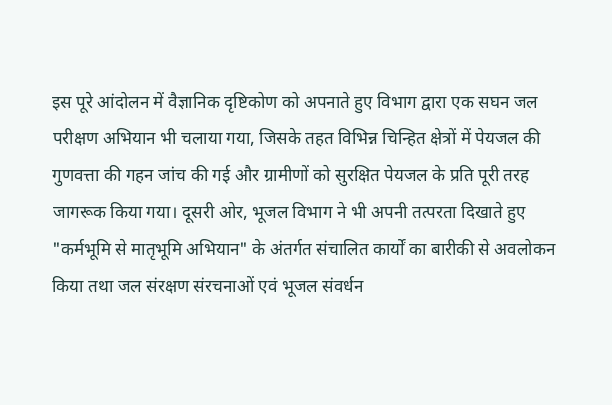इस पूरे आंदोलन में वैज्ञानिक दृष्टिकोण को अपनाते हुए विभाग द्वारा एक सघन जल परीक्षण अभियान भी चलाया गया, जिसके तहत विभिन्न चिन्हित क्षेत्रों में पेयजल की गुणवत्ता की गहन जांच की गई और ग्रामीणों को सुरक्षित पेयजल के प्रति पूरी तरह जागरूक किया गया। दूसरी ओर, भूजल विभाग ने भी अपनी तत्परता दिखाते हुए "कर्मभूमि से मातृभूमि अभियान" के अंतर्गत संचालित कार्यों का बारीकी से अवलोकन किया तथा जल संरक्षण संरचनाओं एवं भूजल संवर्धन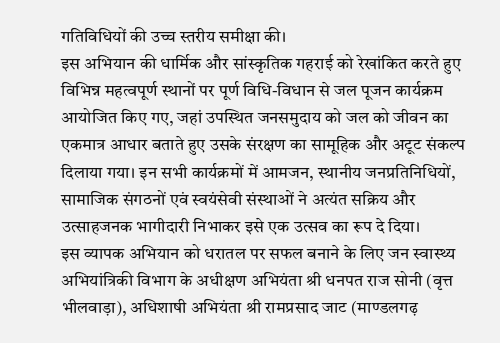गतिविधियों की उच्च स्तरीय समीक्षा की।
इस अभियान की धार्मिक और सांस्कृतिक गहराई को रेखांकित करते हुए विभिन्न महत्वपूर्ण स्थानों पर पूर्ण विधि-विधान से जल पूजन कार्यक्रम आयोजित किए गए, जहां उपस्थित जनसमुदाय को जल को जीवन का एकमात्र आधार बताते हुए उसके संरक्षण का सामूहिक और अटूट संकल्प दिलाया गया। इन सभी कार्यक्रमों में आमजन, स्थानीय जनप्रतिनिधियों, सामाजिक संगठनों एवं स्वयंसेवी संस्थाओं ने अत्यंत सक्रिय और उत्साहजनक भागीदारी निभाकर इसे एक उत्सव का रूप दे दिया।
इस व्यापक अभियान को धरातल पर सफल बनाने के लिए जन स्वास्थ्य अभियांत्रिकी विभाग के अधीक्षण अभियंता श्री धनपत राज सोनी (वृत्त भीलवाड़ा), अधिशाषी अभियंता श्री रामप्रसाद जाट (माण्डलगढ़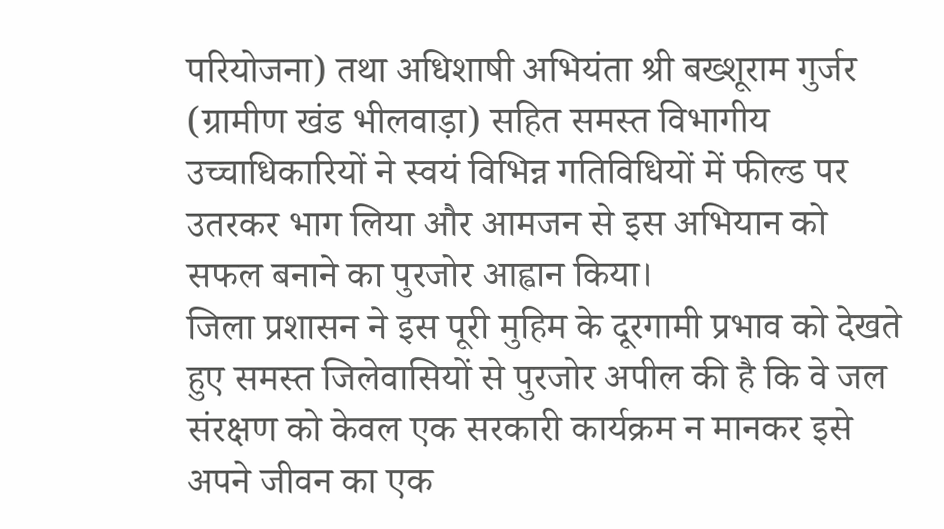परियोजना) तथा अधिशाषी अभियंता श्री बख्शूराम गुर्जर (ग्रामीण खंड भीलवाड़ा) सहित समस्त विभागीय उच्चाधिकारियों ने स्वयं विभिन्न गतिविधियों में फील्ड पर उतरकर भाग लिया और आमजन से इस अभियान को सफल बनाने का पुरजोर आह्वान किया।
जिला प्रशासन ने इस पूरी मुहिम के दूरगामी प्रभाव को देखते हुए समस्त जिलेवासियों से पुरजोर अपील की है कि वे जल संरक्षण को केवल एक सरकारी कार्यक्रम न मानकर इसे अपने जीवन का एक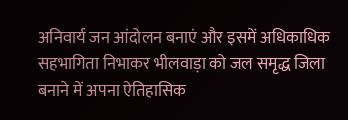अनिवार्य जन आंदोलन बनाएं और इसमें अधिकाधिक सहभागिता निभाकर भीलवाड़ा को जल समृद्ध जिला बनाने में अपना ऐतिहासिक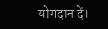योगदान दें।